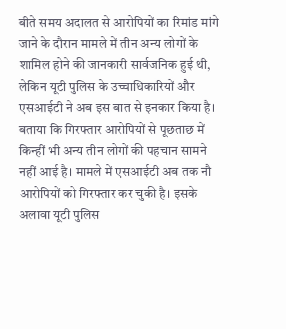बीते समय अदालत से आरोपियों का रिमांड मांगे जाने के दौरान मामले में तीन अन्य लोगों के शामिल होने की जानकारी सार्वजनिक हुई थी, लेकिन यूटी पुलिस के उच्चाधिकारियों और एसआईटी ने अब इस बात से इनकार किया है। बताया कि गिरफ्तार आरोपियों से पूछताछ में किन्हीं भी अन्य तीन लोगों की पहचान सामने नहीं आई है। मामले में एसआईटी अब तक नौ आरोपियों को गिरफ्तार कर चुकी है। इसके अलावा यूटी पुलिस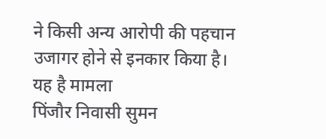ने किसी अन्य आरोपी की पहचान उजागर होने से इनकार किया है।
यह है मामला
पिंजौर निवासी सुमन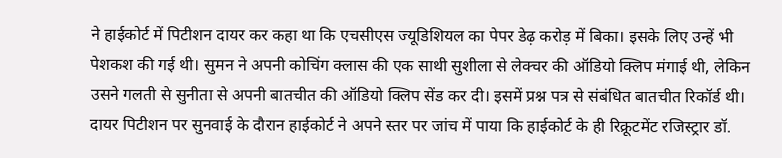ने हाईकोर्ट में पिटीशन दायर कर कहा था कि एचसीएस ज्यूडिशियल का पेपर डेढ़ करोड़ में बिका। इसके लिए उन्हें भी पेशकश की गई थी। सुमन ने अपनी कोचिंग क्लास की एक साथी सुशीला से लेक्चर की ऑडियो क्लिप मंगाई थी, लेकिन उसने गलती से सुनीता से अपनी बातचीत की ऑडियो क्लिप सेंड कर दी। इसमें प्रश्न पत्र से संबंधित बातचीत रिकॉर्ड थी।
दायर पिटीशन पर सुनवाई के दौरान हाईकोर्ट ने अपने स्तर पर जांच में पाया कि हाईकोर्ट के ही रिक्रूटमेंट रजिस्ट्रार डॉ.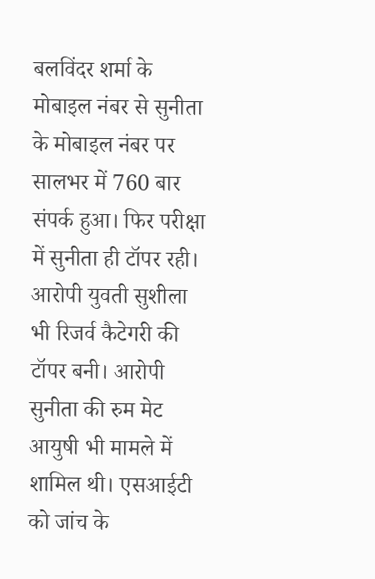बलविंदर शर्मा के मोबाइल नंबर से सुनीता के मोबाइल नंबर पर सालभर में 760 बार संपर्क हुआ। फिर परीक्षा में सुनीता ही टॉपर रही। आरोपी युवती सुशीला भी रिजर्व कैटेगरी की टॉपर बनी। आरोपी सुनीता की रुम मेट आयुषी भी मामले में शामिल थी। एसआईटी को जांच के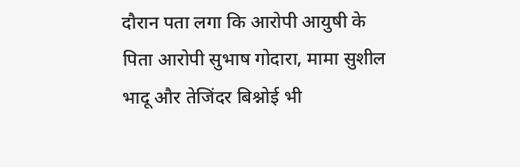दौरान पता लगा कि आरोपी आयुषी के पिता आरोपी सुभाष गोदारा, मामा सुशील भादू और तेजिंदर बिश्नोई भी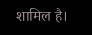शामिल है।